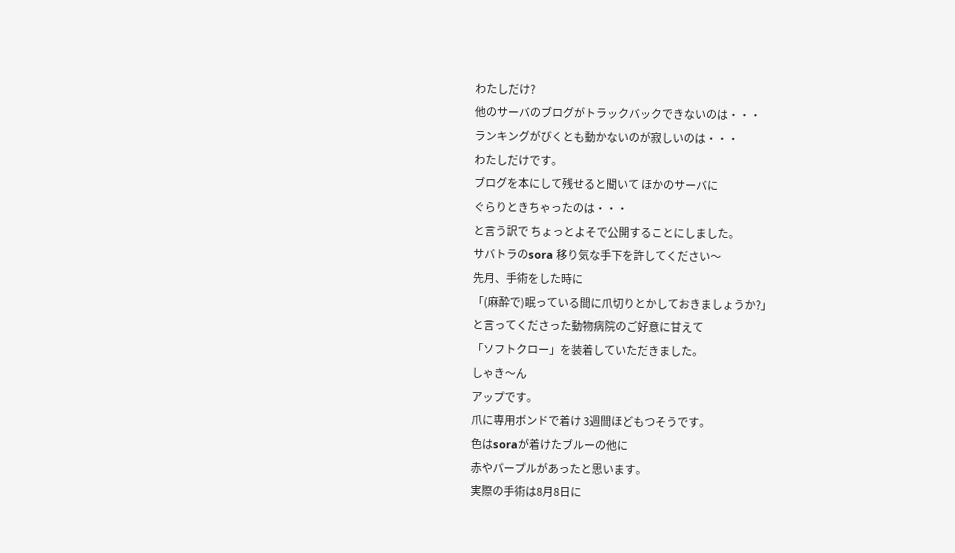わたしだけ?
他のサーバのブログがトラックバックできないのは・・・
ランキングがびくとも動かないのが寂しいのは・・・
わたしだけです。
ブログを本にして残せると聞いて ほかのサーバに
ぐらりときちゃったのは・・・
と言う訳で ちょっとよそで公開することにしました。
サバトラのsora 移り気な手下を許してください〜
先月、手術をした時に
「(麻酔で)眠っている間に爪切りとかしておきましょうか?」
と言ってくださった動物病院のご好意に甘えて
「ソフトクロー」を装着していただきました。
しゃき〜ん
アップです。
爪に専用ボンドで着け 3週間ほどもつそうです。
色はsoraが着けたブルーの他に
赤やパープルがあったと思います。
実際の手術は8月8日に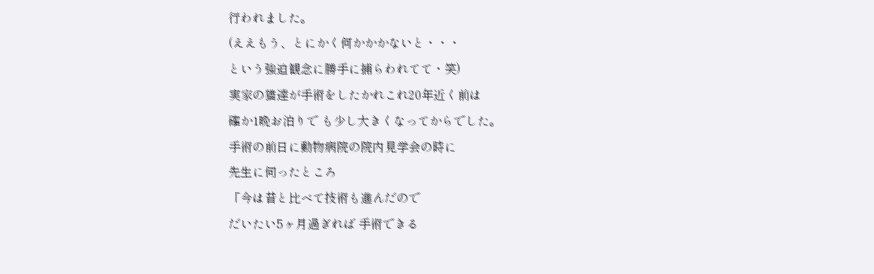行われました。
(ええもう、とにかく何かかかないと・・・
という強迫観念に勝手に捕らわれてて・笑)
実家の猫達が手術をしたかれこれ20年近く前は
確か1晩お泊りで も少し大きくなってからでした。
手術の前日に動物病院の院内見学会の時に
先生に伺ったところ
「今は昔と比べて技術も進んだので
だいたい5ヶ月過ぎれば 手術できる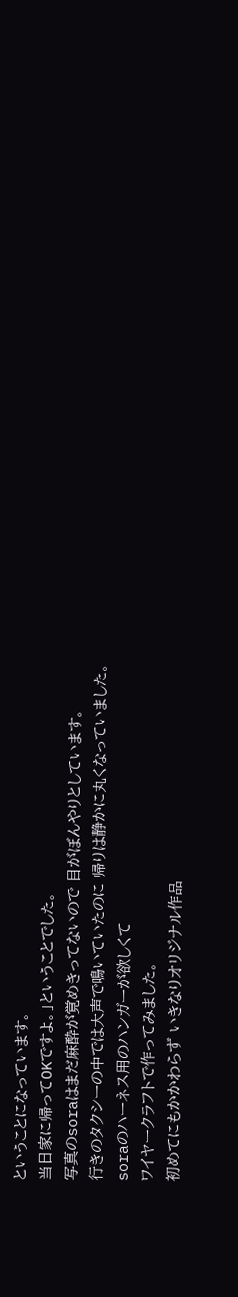ということになっています。
当日家に帰ってOKですよ。」ということでした。
写真のsoraはまだ麻酔が覚めきってないので 目がぼんやりとしています。
行きのタクシーの中では大声で鳴いていたのに 帰りは静かに丸くなっていました。
soraのハーネス用のハンガーが欲しくて
ワイヤークラフトで作ってみました。
初めてにもかかわらず いきなりオリジナル作品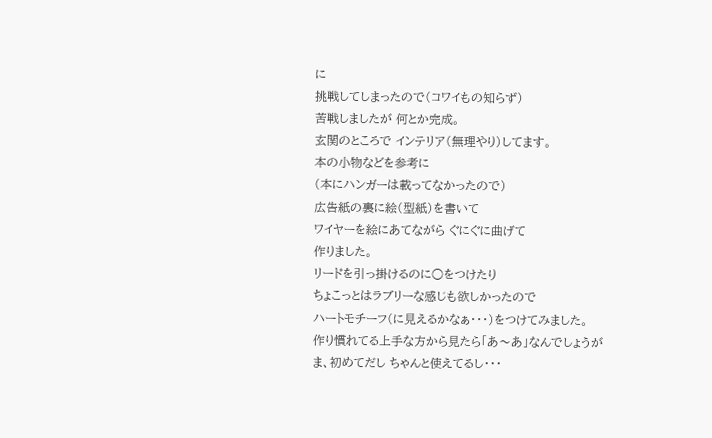に
挑戦してしまったので(コワイもの知らず)
苦戦しましたが 何とか完成。
玄関のところで インテリア(無理やり)してます。
本の小物などを参考に
(本にハンガーは載ってなかったので)
広告紙の裏に絵(型紙)を書いて
ワイヤーを絵にあてながら ぐにぐに曲げて
作りました。
リードを引っ掛けるのに○をつけたり
ちょこっとはラブリーな感じも欲しかったので
ハートモチーフ(に見えるかなぁ・・・)をつけてみました。
作り慣れてる上手な方から見たら「あ〜あ」なんでしょうが
ま、初めてだし ちゃんと使えてるし・・・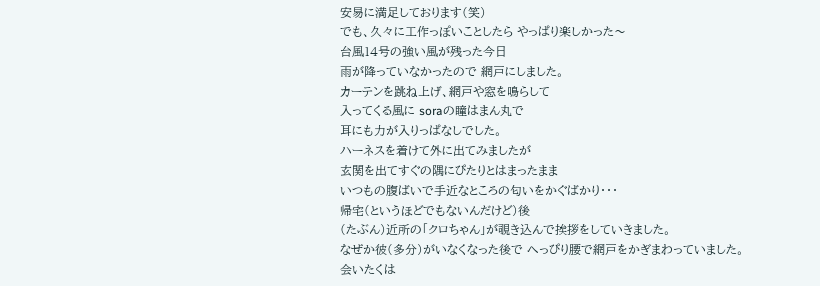安易に満足しております(笑)
でも、久々に工作っぽいことしたら やっぱり楽しかった〜
台風14号の強い風が残った今日
雨が降っていなかったので 網戸にしました。
カーテンを跳ね上げ、網戸や窓を鳴らして
入ってくる風に soraの瞳はまん丸で
耳にも力が入りっぱなしでした。
ハーネスを着けて外に出てみましたが
玄関を出てすぐの隅にぴたりとはまったまま
いつもの腹ばいで手近なところの匂いをかぐばかり・・・
帰宅(というほどでもないんだけど)後
(たぶん)近所の「クロちゃん」が覗き込んで挨拶をしていきました。
なぜか彼(多分)がいなくなった後で へっぴり腰で網戸をかぎまわっていました。
会いたくは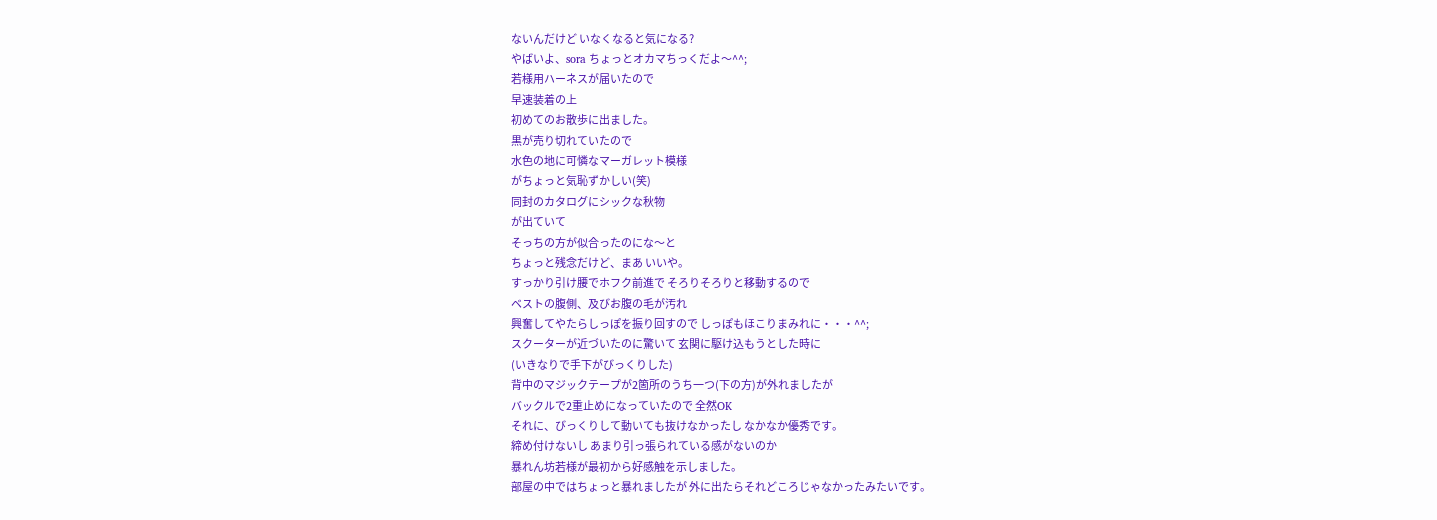ないんだけど いなくなると気になる?
やばいよ、sora ちょっとオカマちっくだよ〜^^;
若様用ハーネスが届いたので
早速装着の上
初めてのお散歩に出ました。
黒が売り切れていたので
水色の地に可憐なマーガレット模様
がちょっと気恥ずかしい(笑)
同封のカタログにシックな秋物
が出ていて
そっちの方が似合ったのにな〜と
ちょっと残念だけど、まあ いいや。
すっかり引け腰でホフク前進で そろりそろりと移動するので
ベストの腹側、及びお腹の毛が汚れ
興奮してやたらしっぽを振り回すので しっぽもほこりまみれに・・・^^;
スクーターが近づいたのに驚いて 玄関に駆け込もうとした時に
(いきなりで手下がびっくりした)
背中のマジックテープが2箇所のうち一つ(下の方)が外れましたが
バックルで2重止めになっていたので 全然OK
それに、びっくりして動いても抜けなかったし なかなか優秀です。
締め付けないし あまり引っ張られている感がないのか
暴れん坊若様が最初から好感触を示しました。
部屋の中ではちょっと暴れましたが 外に出たらそれどころじゃなかったみたいです。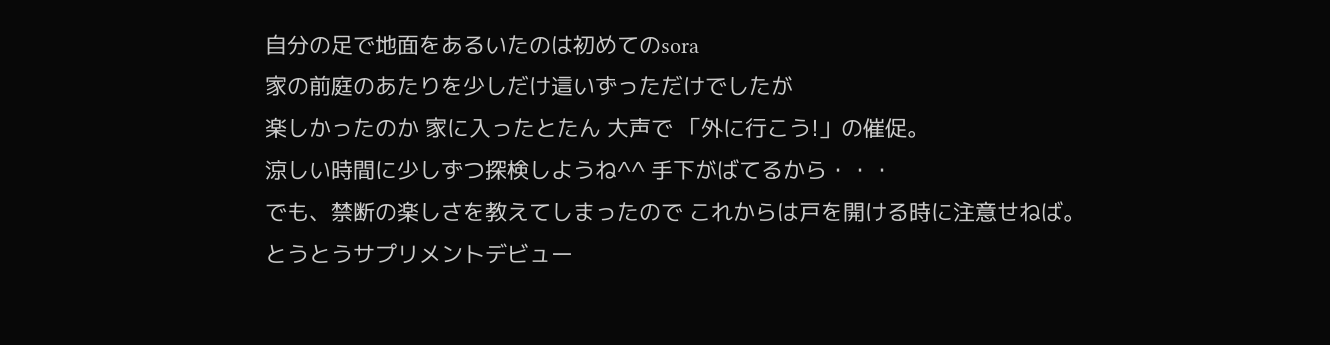自分の足で地面をあるいたのは初めてのsora
家の前庭のあたりを少しだけ這いずっただけでしたが
楽しかったのか 家に入ったとたん 大声で 「外に行こう!」の催促。
涼しい時間に少しずつ探検しようね^^ 手下がばてるから・・・
でも、禁断の楽しさを教えてしまったので これからは戸を開ける時に注意せねば。
とうとうサプリメントデビュー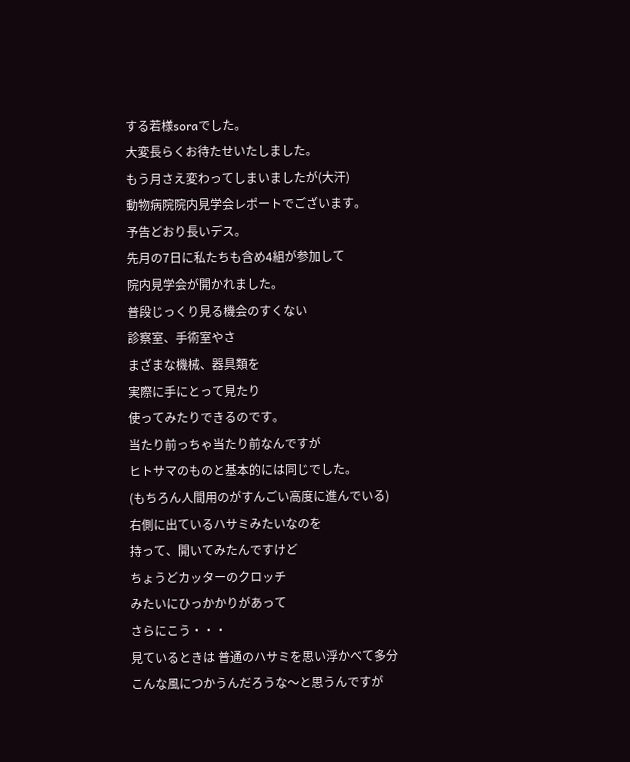する若様soraでした。
大変長らくお待たせいたしました。
もう月さえ変わってしまいましたが(大汗)
動物病院院内見学会レポートでございます。
予告どおり長いデス。
先月の7日に私たちも含め4組が参加して
院内見学会が開かれました。
普段じっくり見る機会のすくない
診察室、手術室やさ
まざまな機械、器具類を
実際に手にとって見たり
使ってみたりできるのです。
当たり前っちゃ当たり前なんですが
ヒトサマのものと基本的には同じでした。
(もちろん人間用のがすんごい高度に進んでいる)
右側に出ているハサミみたいなのを
持って、開いてみたんですけど
ちょうどカッターのクロッチ
みたいにひっかかりがあって
さらにこう・・・
見ているときは 普通のハサミを思い浮かべて多分こんな風につかうんだろうな〜と思うんですが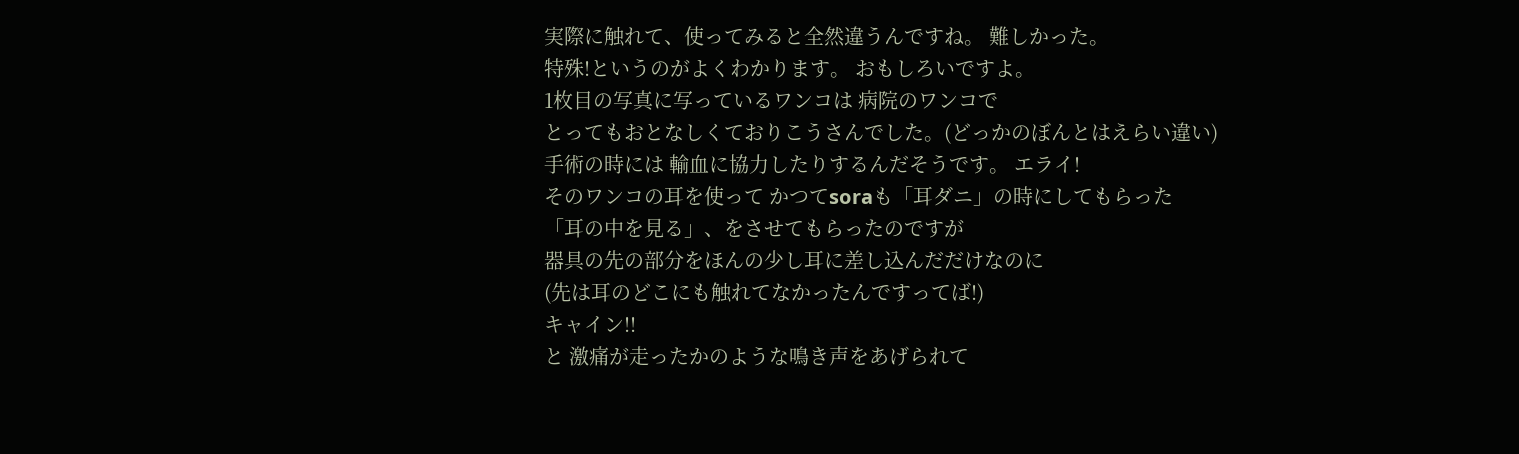実際に触れて、使ってみると全然違うんですね。 難しかった。
特殊!というのがよくわかります。 おもしろいですよ。
1枚目の写真に写っているワンコは 病院のワンコで
とってもおとなしくておりこうさんでした。(どっかのぼんとはえらい違い)
手術の時には 輸血に協力したりするんだそうです。 エライ!
そのワンコの耳を使って かつてsoraも「耳ダニ」の時にしてもらった
「耳の中を見る」、をさせてもらったのですが
器具の先の部分をほんの少し耳に差し込んだだけなのに
(先は耳のどこにも触れてなかったんですってば!)
キャイン!!
と 激痛が走ったかのような鳴き声をあげられて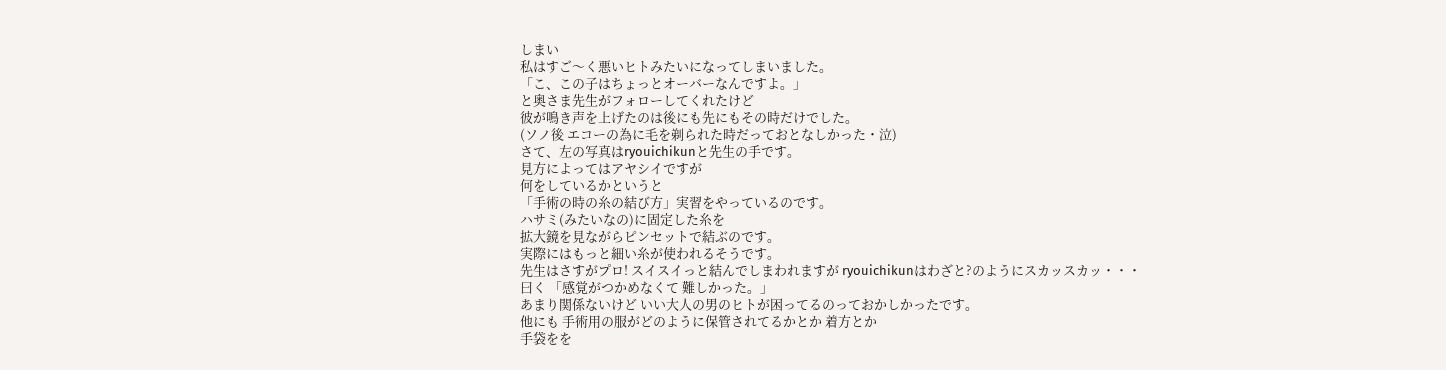しまい
私はすご〜く悪いヒトみたいになってしまいました。
「こ、この子はちょっとオーバーなんですよ。」
と奥さま先生がフォローしてくれたけど
彼が鳴き声を上げたのは後にも先にもその時だけでした。
(ソノ後 エコーの為に毛を剃られた時だっておとなしかった・泣)
さて、左の写真はryouichikunと先生の手です。
見方によってはアヤシイですが
何をしているかというと
「手術の時の糸の結び方」実習をやっているのです。
ハサミ(みたいなの)に固定した糸を
拡大鏡を見ながらピンセットで結ぶのです。
実際にはもっと細い糸が使われるそうです。
先生はさすがプロ! スイスイっと結んでしまわれますが ryouichikunはわざと?のようにスカッスカッ・・・
曰く 「感覚がつかめなくて 難しかった。」
あまり関係ないけど いい大人の男のヒトが困ってるのっておかしかったです。
他にも 手術用の服がどのように保管されてるかとか 着方とか
手袋をを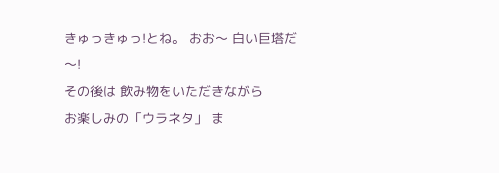きゅっきゅっ!とね。 おお〜 白い巨塔だ〜!
その後は 飲み物をいただきながら
お楽しみの「ウラネタ」 ま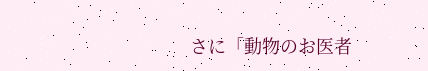さに「動物のお医者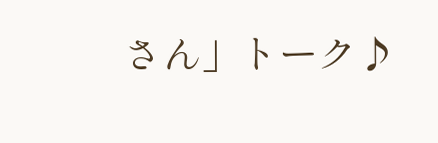さん」トーク♪